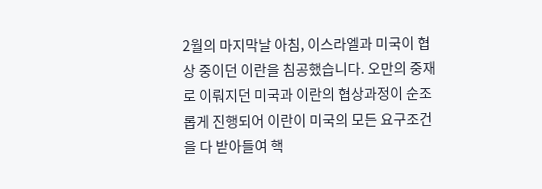2월의 마지막날 아침, 이스라엘과 미국이 협상 중이던 이란을 침공했습니다. 오만의 중재로 이뤄지던 미국과 이란의 협상과정이 순조롭게 진행되어 이란이 미국의 모든 요구조건을 다 받아들여 핵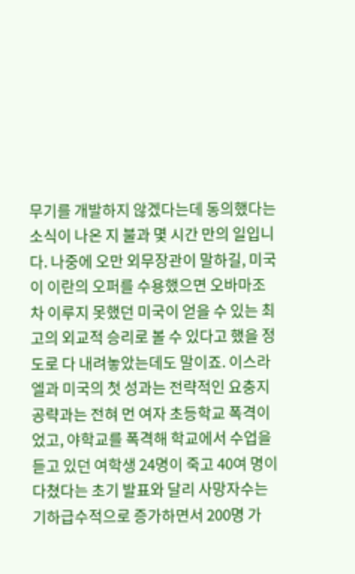무기를 개발하지 않겠다는데 동의했다는 소식이 나온 지 불과 몇 시간 만의 일입니다. 나중에 오만 외무장관이 말하길, 미국이 이란의 오퍼를 수용했으면 오바마조차 이루지 못했던 미국이 얻을 수 있는 최고의 외교적 승리로 볼 수 있다고 했을 정도로 다 내려놓았는데도 말이죠. 이스라엘과 미국의 첫 성과는 전략적인 요충지 공략과는 전혀 먼 여자 초등학교 폭격이었고, 야학교를 폭격해 학교에서 수업을 듣고 있던 여학생 24명이 죽고 40여 명이 다쳤다는 초기 발표와 달리 사망자수는 기하급수적으로 증가하면서 200명 가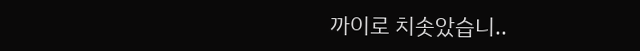까이로 치솟았습니..